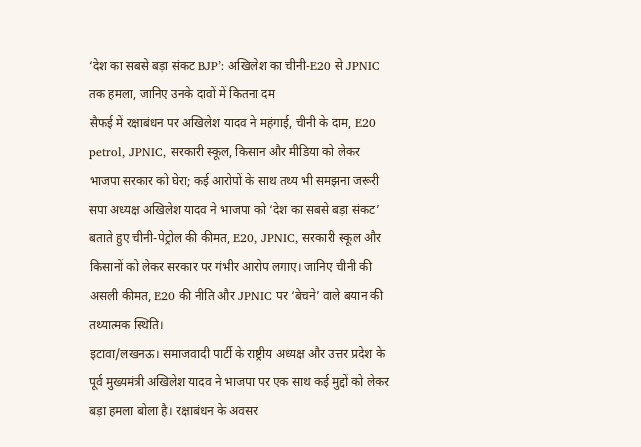‘देश का सबसे बड़ा संकट BJP’: अखिलेश का चीनी-E20 से JPNIC तक हमला, जानिए उनके दावों में कितना दम
सैफई में रक्षाबंधन पर अखिलेश यादव ने महंगाई, चीनी के दाम, E20 petrol, JPNIC, सरकारी स्कूल, किसान और मीडिया को लेकर भाजपा सरकार को घेरा; कई आरोपों के साथ तथ्य भी समझना जरूरी
सपा अध्यक्ष अखिलेश यादव ने भाजपा को ‘देश का सबसे बड़ा संकट’ बताते हुए चीनी-पेट्रोल की कीमत, E20, JPNIC, सरकारी स्कूल और किसानों को लेकर सरकार पर गंभीर आरोप लगाए। जानिए चीनी की असली कीमत, E20 की नीति और JPNIC पर ‘बेचने’ वाले बयान की तथ्यात्मक स्थिति।
इटावा/लखनऊ। समाजवादी पार्टी के राष्ट्रीय अध्यक्ष और उत्तर प्रदेश के पूर्व मुख्यमंत्री अखिलेश यादव ने भाजपा पर एक साथ कई मुद्दों को लेकर बड़ा हमला बोला है। रक्षाबंधन के अवसर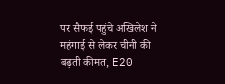पर सैफई पहुंचे अखिलेश ने महंगाई से लेकर चीनी की बढ़ती कीमत, E20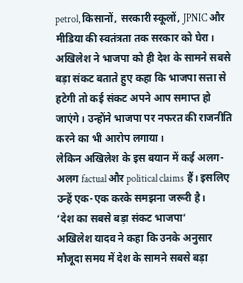petrol, किसानों, सरकारी स्कूलों, JPNIC और मीडिया की स्वतंत्रता तक सरकार को घेरा।
अखिलेश ने भाजपा को ही देश के सामने सबसे बड़ा संकट बताते हुए कहा कि भाजपा सत्ता से हटेगी तो कई संकट अपने आप समाप्त हो जाएंगे। उन्होंने भाजपा पर नफरत की राजनीति करने का भी आरोप लगाया।
लेकिन अखिलेश के इस बयान में कई अलग-अलग factual और political claims हैं। इसलिए उन्हें एक-एक करके समझना जरूरी है।
‘देश का सबसे बड़ा संकट भाजपा’
अखिलेश यादव ने कहा कि उनके अनुसार मौजूदा समय में देश के सामने सबसे बड़ा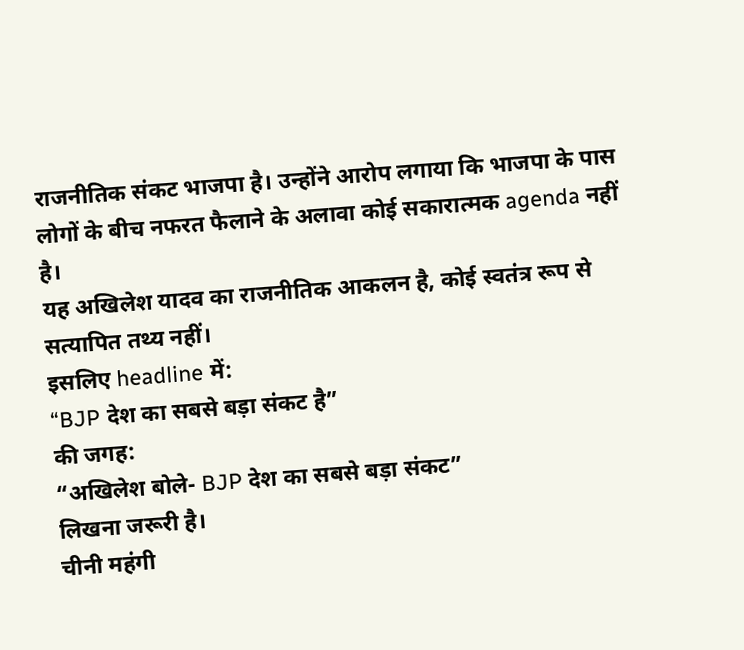राजनीतिक संकट भाजपा है। उन्होंने आरोप लगाया कि भाजपा के पास लोगों के बीच नफरत फैलाने के अलावा कोई सकारात्मक agenda नहीं है।
यह अखिलेश यादव का राजनीतिक आकलन है, कोई स्वतंत्र रूप से सत्यापित तथ्य नहीं।
इसलिए headline में:
“BJP देश का सबसे बड़ा संकट है”
की जगह:
“अखिलेश बोले- BJP देश का सबसे बड़ा संकट”
लिखना जरूरी है।
चीनी महंगी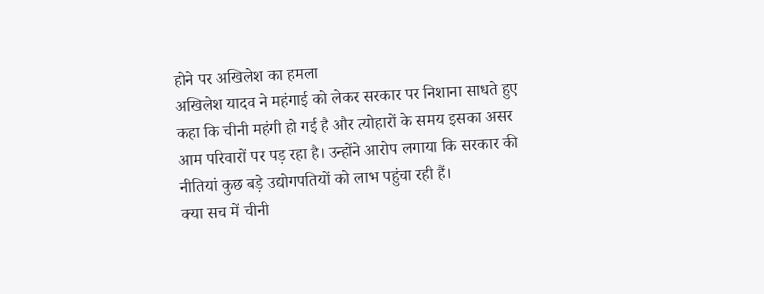होने पर अखिलेश का हमला
अखिलेश यादव ने महंगाई को लेकर सरकार पर निशाना साधते हुए कहा कि चीनी महंगी हो गई है और त्योहारों के समय इसका असर आम परिवारों पर पड़ रहा है। उन्होंने आरोप लगाया कि सरकार की नीतियां कुछ बड़े उद्योगपतियों को लाभ पहुंचा रही हैं।
क्या सच में चीनी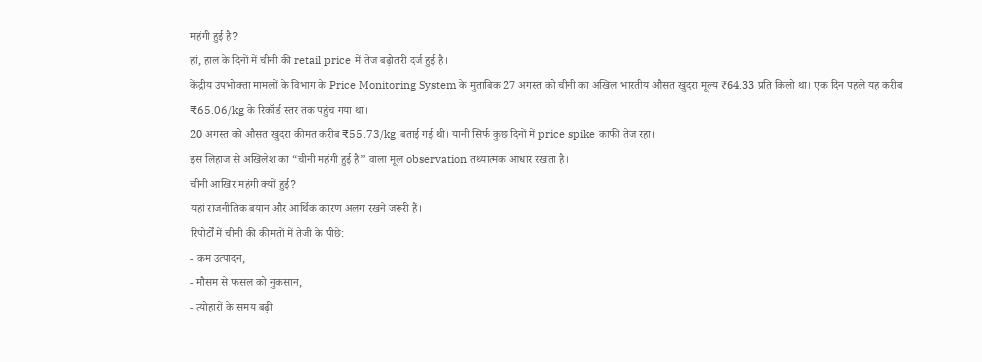महंगी हुई है?
हां, हाल के दिनों में चीनी की retail price में तेज बढ़ोतरी दर्ज हुई है।
केंद्रीय उपभोक्ता मामलों के विभाग के Price Monitoring System के मुताबिक 27 अगस्त को चीनी का अखिल भारतीय औसत खुदरा मूल्य ₹64.33 प्रति किलो था। एक दिन पहले यह करीब ₹65.06/kg के रिकॉर्ड स्तर तक पहुंच गया था।
20 अगस्त को औसत खुदरा कीमत करीब ₹55.73/kg बताई गई थी। यानी सिर्फ कुछ दिनों में price spike काफी तेज रहा।
इस लिहाज से अखिलेश का “चीनी महंगी हुई है” वाला मूल observation तथ्यात्मक आधार रखता है।
चीनी आखिर महंगी क्यों हुई?
यहां राजनीतिक बयान और आर्थिक कारण अलग रखने जरूरी हैं।
रिपोर्टों में चीनी की कीमतों में तेजी के पीछे:
- कम उत्पादन,
- मौसम से फसल को नुकसान,
- त्योहारों के समय बढ़ी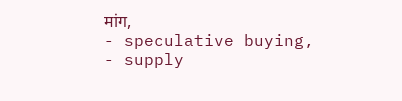मांग,
- speculative buying,
- supply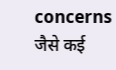concerns
जैसे कई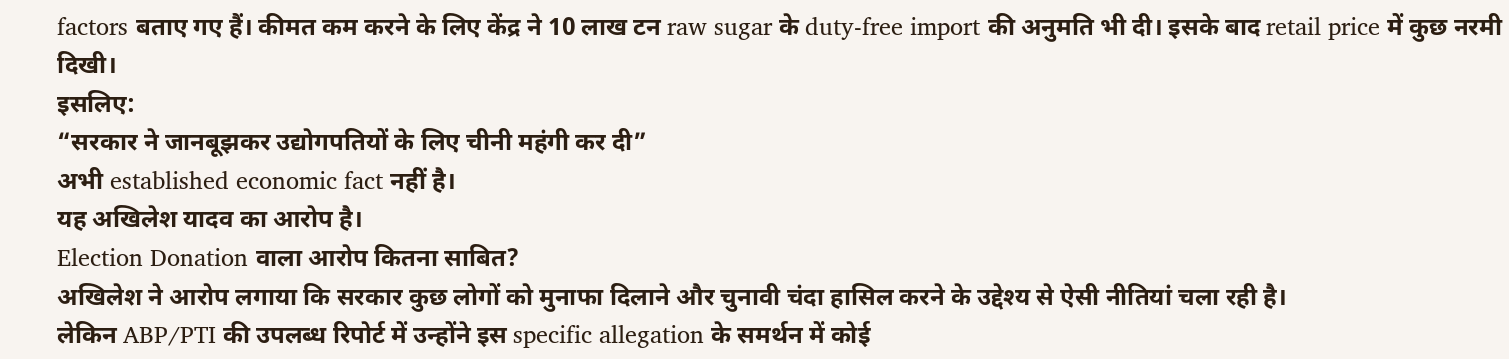factors बताए गए हैं। कीमत कम करने के लिए केंद्र ने 10 लाख टन raw sugar के duty-free import की अनुमति भी दी। इसके बाद retail price में कुछ नरमी दिखी।
इसलिए:
“सरकार ने जानबूझकर उद्योगपतियों के लिए चीनी महंगी कर दी”
अभी established economic fact नहीं है।
यह अखिलेश यादव का आरोप है।
Election Donation वाला आरोप कितना साबित?
अखिलेश ने आरोप लगाया कि सरकार कुछ लोगों को मुनाफा दिलाने और चुनावी चंदा हासिल करने के उद्देश्य से ऐसी नीतियां चला रही है।
लेकिन ABP/PTI की उपलब्ध रिपोर्ट में उन्होंने इस specific allegation के समर्थन में कोई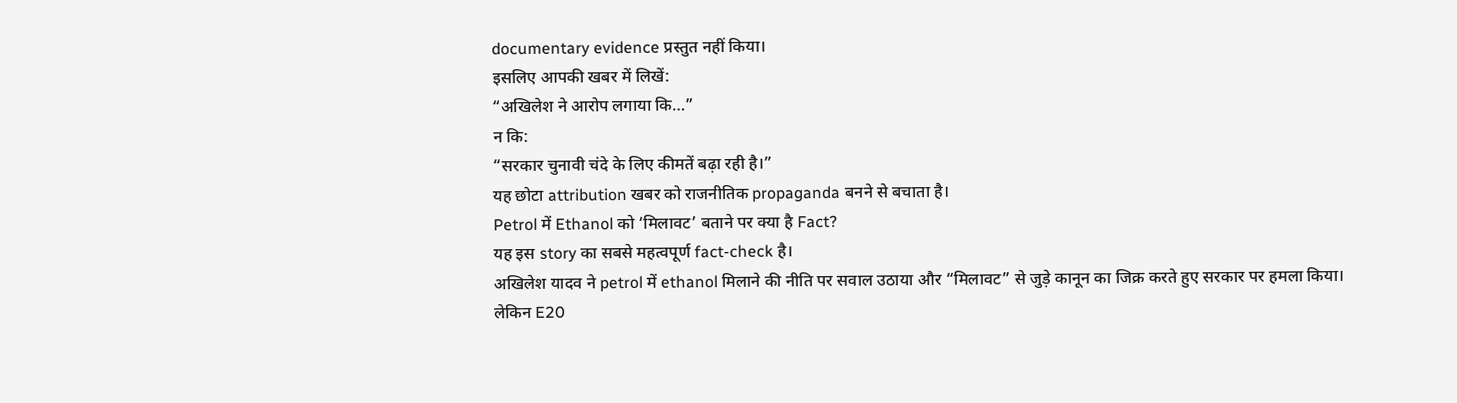documentary evidence प्रस्तुत नहीं किया।
इसलिए आपकी खबर में लिखें:
“अखिलेश ने आरोप लगाया कि…”
न कि:
“सरकार चुनावी चंदे के लिए कीमतें बढ़ा रही है।”
यह छोटा attribution खबर को राजनीतिक propaganda बनने से बचाता है।
Petrol में Ethanol को ‘मिलावट’ बताने पर क्या है Fact?
यह इस story का सबसे महत्वपूर्ण fact-check है।
अखिलेश यादव ने petrol में ethanol मिलाने की नीति पर सवाल उठाया और “मिलावट” से जुड़े कानून का जिक्र करते हुए सरकार पर हमला किया।
लेकिन E20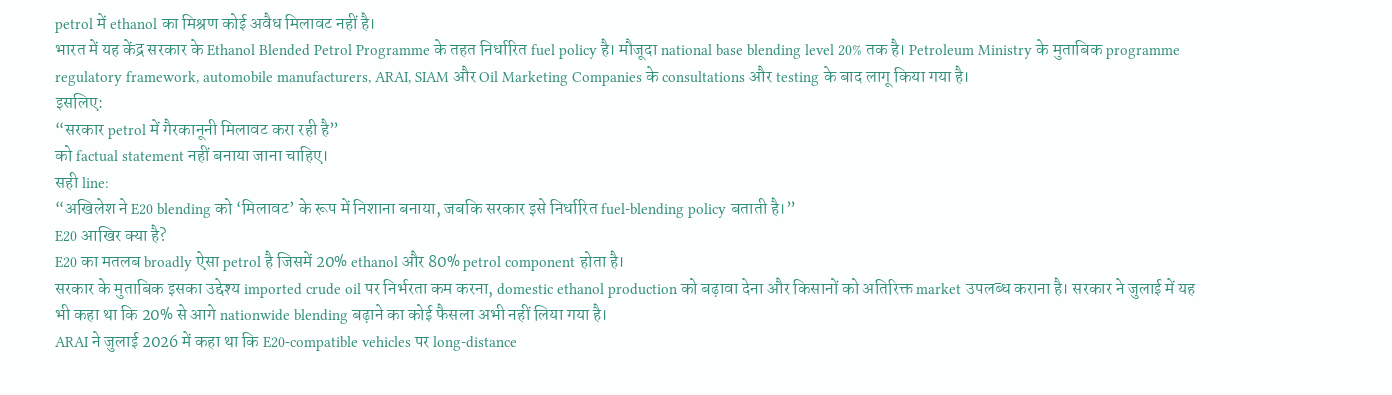petrol में ethanol का मिश्रण कोई अवैध मिलावट नहीं है।
भारत में यह केंद्र सरकार के Ethanol Blended Petrol Programme के तहत निर्धारित fuel policy है। मौजूदा national base blending level 20% तक है। Petroleum Ministry के मुताबिक programme regulatory framework, automobile manufacturers, ARAI, SIAM और Oil Marketing Companies के consultations और testing के बाद लागू किया गया है।
इसलिए:
“सरकार petrol में गैरकानूनी मिलावट करा रही है”
को factual statement नहीं बनाया जाना चाहिए।
सही line:
“अखिलेश ने E20 blending को ‘मिलावट’ के रूप में निशाना बनाया, जबकि सरकार इसे निर्धारित fuel-blending policy बताती है।”
E20 आखिर क्या है?
E20 का मतलब broadly ऐसा petrol है जिसमें 20% ethanol और 80% petrol component होता है।
सरकार के मुताबिक इसका उद्देश्य imported crude oil पर निर्भरता कम करना, domestic ethanol production को बढ़ावा देना और किसानों को अतिरिक्त market उपलब्ध कराना है। सरकार ने जुलाई में यह भी कहा था कि 20% से आगे nationwide blending बढ़ाने का कोई फैसला अभी नहीं लिया गया है।
ARAI ने जुलाई 2026 में कहा था कि E20-compatible vehicles पर long-distance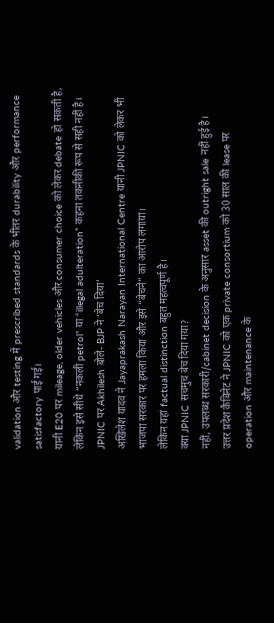validation और testing में prescribed standards के भीतर durability और performance satisfactory पाई गई।
यानी E20 पर mileage, older vehicles और consumer choice को लेकर debate हो सकती है, लेकिन इसे सीधे “नकली petrol” या “illegal adulteration” कहना तकनीकी रूप से सही नहीं है।
JPNIC पर Akhilesh बोले- BJP ने ‘बेच दिया’
अखिलेश यादव ने Jayaprakash Narayan International Centre यानी JPNIC को लेकर भी भाजपा सरकार पर हमला किया और इसे “बेचने” का आरोप लगाया।
लेकिन यहां factual distinction बहुत महत्वपूर्ण है।
क्या JPNIC सचमुच बेच दिया गया?
नहीं, उपलब्ध सरकारी/cabinet decision के अनुसार asset की outright sale नहीं हुई है।
उत्तर प्रदेश कैबिनेट ने JPNIC को एक private consortium को 30 साल की lease पर operation और maintenance के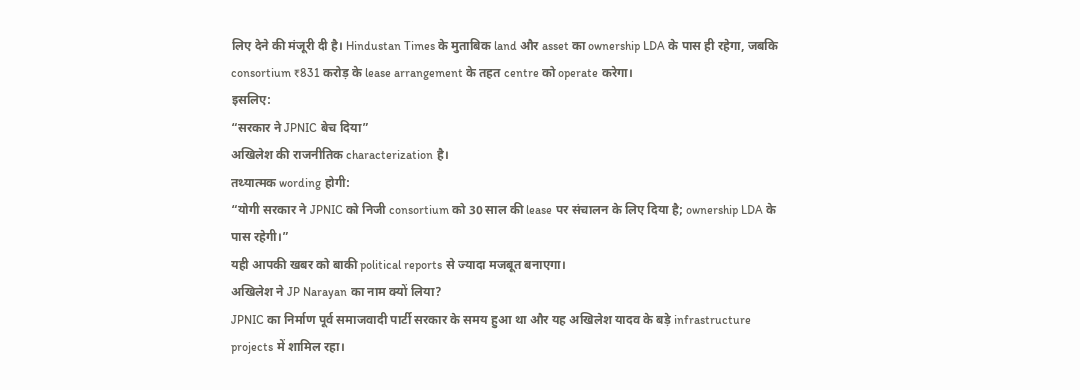लिए देने की मंजूरी दी है। Hindustan Times के मुताबिक land और asset का ownership LDA के पास ही रहेगा, जबकि consortium ₹831 करोड़ के lease arrangement के तहत centre को operate करेगा।
इसलिए:
“सरकार ने JPNIC बेच दिया”
अखिलेश की राजनीतिक characterization है।
तथ्यात्मक wording होगी:
“योगी सरकार ने JPNIC को निजी consortium को 30 साल की lease पर संचालन के लिए दिया है; ownership LDA के पास रहेगी।”
यही आपकी खबर को बाकी political reports से ज्यादा मजबूत बनाएगा।
अखिलेश ने JP Narayan का नाम क्यों लिया?
JPNIC का निर्माण पूर्व समाजवादी पार्टी सरकार के समय हुआ था और यह अखिलेश यादव के बड़े infrastructure projects में शामिल रहा।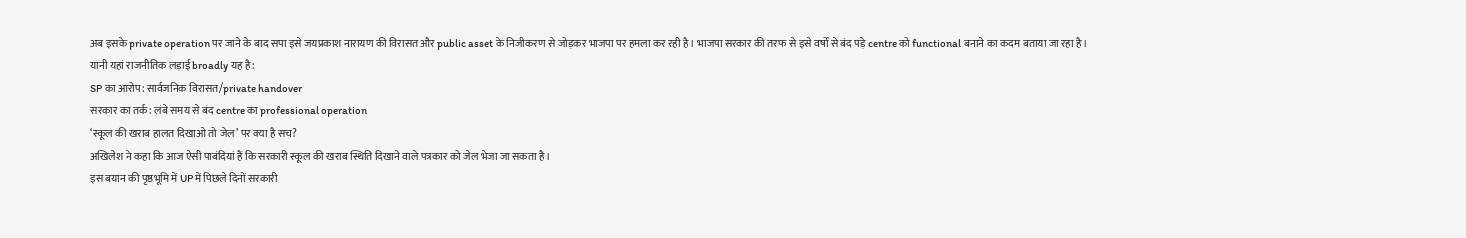अब इसके private operation पर जाने के बाद सपा इसे जयप्रकाश नारायण की विरासत और public asset के निजीकरण से जोड़कर भाजपा पर हमला कर रही है। भाजपा सरकार की तरफ से इसे वर्षों से बंद पड़े centre को functional बनाने का कदम बताया जा रहा है।
यानी यहां राजनीतिक लड़ाई broadly यह है:
SP का आरोप: सार्वजनिक विरासत/private handover
सरकार का तर्क: लंबे समय से बंद centre का professional operation
‘स्कूल की खराब हालत दिखाओ तो जेल’ पर क्या है सच?
अखिलेश ने कहा कि आज ऐसी पाबंदियां हैं कि सरकारी स्कूल की खराब स्थिति दिखाने वाले पत्रकार को जेल भेजा जा सकता है।
इस बयान की पृष्ठभूमि में UP में पिछले दिनों सरकारी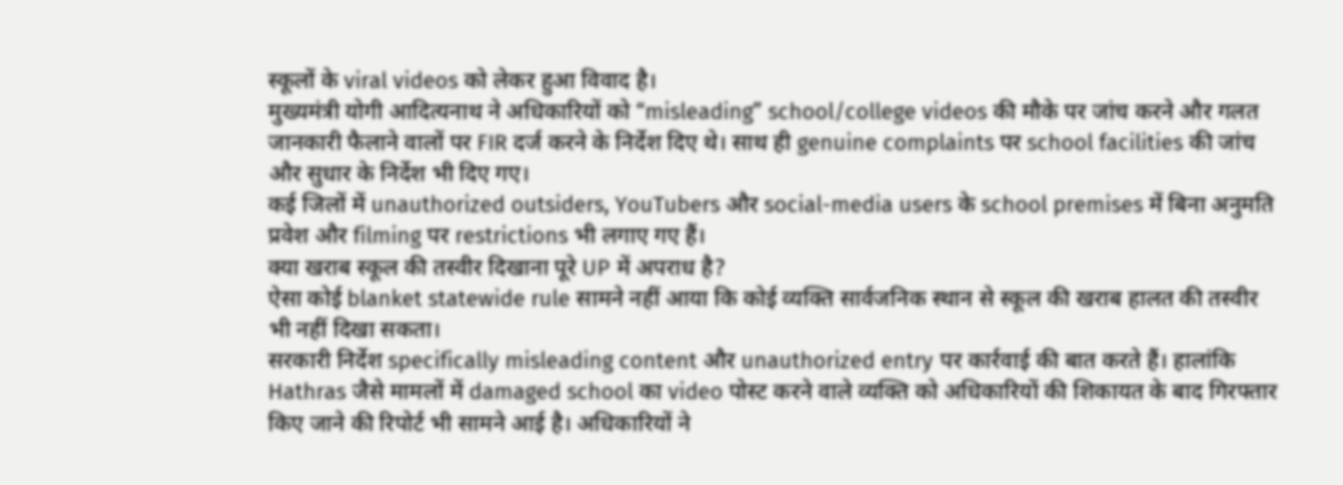स्कूलों के viral videos को लेकर हुआ विवाद है।
मुख्यमंत्री योगी आदित्यनाथ ने अधिकारियों को “misleading” school/college videos की मौके पर जांच करने और गलत जानकारी फैलाने वालों पर FIR दर्ज करने के निर्देश दिए थे। साथ ही genuine complaints पर school facilities की जांच और सुधार के निर्देश भी दिए गए।
कई जिलों में unauthorized outsiders, YouTubers और social-media users के school premises में बिना अनुमति प्रवेश और filming पर restrictions भी लगाए गए हैं।
क्या खराब स्कूल की तस्वीर दिखाना पूरे UP में अपराध है?
ऐसा कोई blanket statewide rule सामने नहीं आया कि कोई व्यक्ति सार्वजनिक स्थान से स्कूल की खराब हालत की तस्वीर भी नहीं दिखा सकता।
सरकारी निर्देश specifically misleading content और unauthorized entry पर कार्रवाई की बात करते हैं। हालांकि Hathras जैसे मामलों में damaged school का video पोस्ट करने वाले व्यक्ति को अधिकारियों की शिकायत के बाद गिरफ्तार किए जाने की रिपोर्ट भी सामने आई है। अधिकारियों ने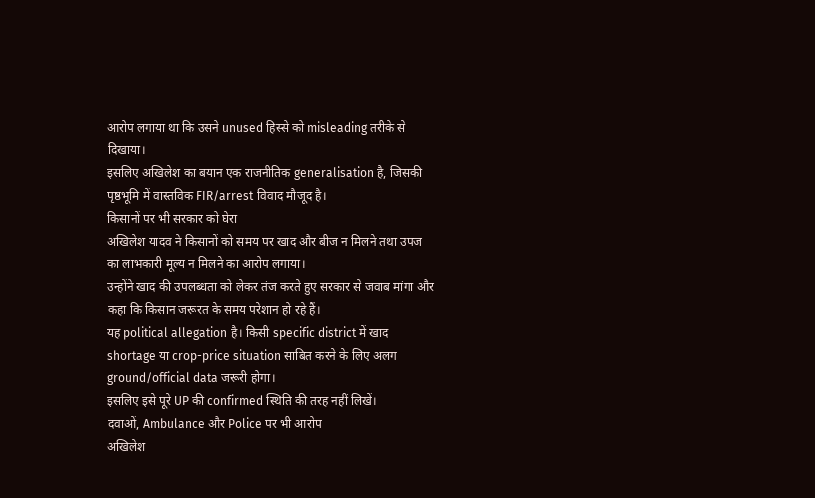आरोप लगाया था कि उसने unused हिस्से को misleading तरीके से दिखाया।
इसलिए अखिलेश का बयान एक राजनीतिक generalisation है, जिसकी पृष्ठभूमि में वास्तविक FIR/arrest विवाद मौजूद है।
किसानों पर भी सरकार को घेरा
अखिलेश यादव ने किसानों को समय पर खाद और बीज न मिलने तथा उपज का लाभकारी मूल्य न मिलने का आरोप लगाया।
उन्होंने खाद की उपलब्धता को लेकर तंज करते हुए सरकार से जवाब मांगा और कहा कि किसान जरूरत के समय परेशान हो रहे हैं।
यह political allegation है। किसी specific district में खाद shortage या crop-price situation साबित करने के लिए अलग ground/official data जरूरी होगा।
इसलिए इसे पूरे UP की confirmed स्थिति की तरह नहीं लिखें।
दवाओं, Ambulance और Police पर भी आरोप
अखिलेश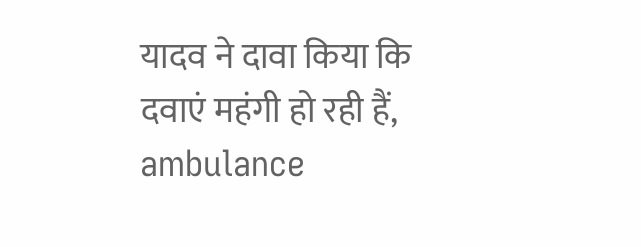यादव ने दावा किया कि दवाएं महंगी हो रही हैं, ambulance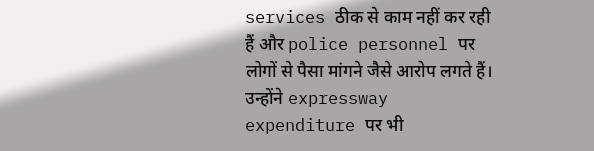services ठीक से काम नहीं कर रही हैं और police personnel पर लोगों से पैसा मांगने जैसे आरोप लगते हैं। उन्होंने expressway expenditure पर भी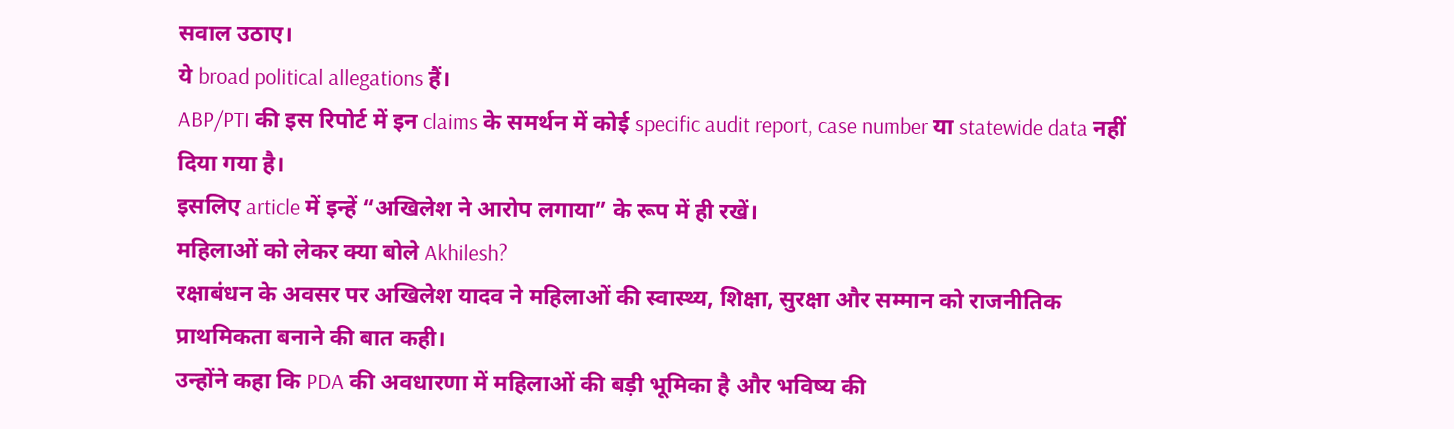सवाल उठाए।
ये broad political allegations हैं।
ABP/PTI की इस रिपोर्ट में इन claims के समर्थन में कोई specific audit report, case number या statewide data नहीं दिया गया है।
इसलिए article में इन्हें “अखिलेश ने आरोप लगाया” के रूप में ही रखें।
महिलाओं को लेकर क्या बोले Akhilesh?
रक्षाबंधन के अवसर पर अखिलेश यादव ने महिलाओं की स्वास्थ्य, शिक्षा, सुरक्षा और सम्मान को राजनीतिक प्राथमिकता बनाने की बात कही।
उन्होंने कहा कि PDA की अवधारणा में महिलाओं की बड़ी भूमिका है और भविष्य की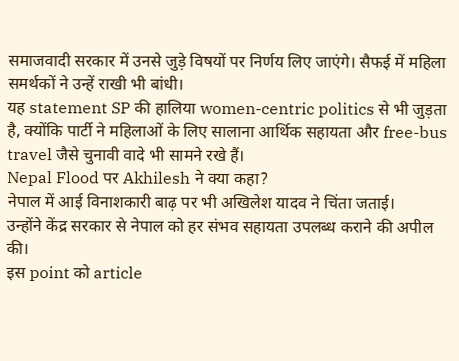समाजवादी सरकार में उनसे जुड़े विषयों पर निर्णय लिए जाएंगे। सैफई में महिला समर्थकों ने उन्हें राखी भी बांधी।
यह statement SP की हालिया women-centric politics से भी जुड़ता है, क्योंकि पार्टी ने महिलाओं के लिए सालाना आर्थिक सहायता और free-bus travel जैसे चुनावी वादे भी सामने रखे हैं।
Nepal Flood पर Akhilesh ने क्या कहा?
नेपाल में आई विनाशकारी बाढ़ पर भी अखिलेश यादव ने चिंता जताई।
उन्होंने केंद्र सरकार से नेपाल को हर संभव सहायता उपलब्ध कराने की अपील की।
इस point को article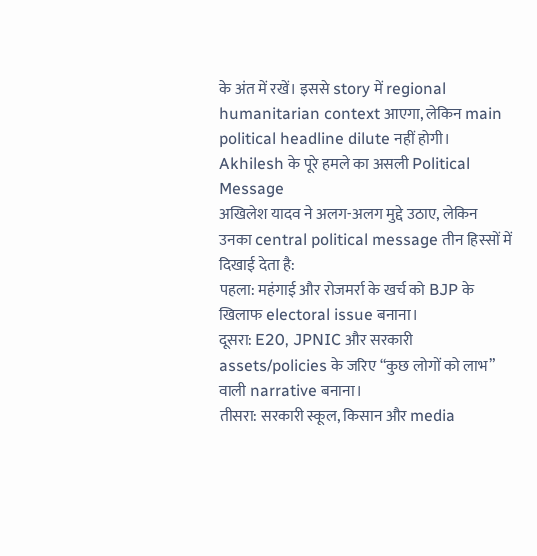के अंत में रखें। इससे story में regional humanitarian context आएगा, लेकिन main political headline dilute नहीं होगी।
Akhilesh के पूरे हमले का असली Political Message
अखिलेश यादव ने अलग-अलग मुद्दे उठाए, लेकिन उनका central political message तीन हिस्सों में दिखाई देता है:
पहला: महंगाई और रोजमर्रा के खर्च को BJP के खिलाफ electoral issue बनाना।
दूसरा: E20, JPNIC और सरकारी assets/policies के जरिए “कुछ लोगों को लाभ” वाली narrative बनाना।
तीसरा: सरकारी स्कूल, किसान और media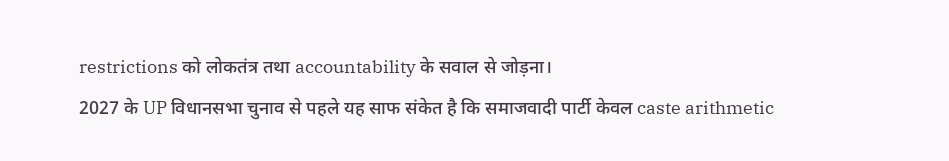restrictions को लोकतंत्र तथा accountability के सवाल से जोड़ना।
2027 के UP विधानसभा चुनाव से पहले यह साफ संकेत है कि समाजवादी पार्टी केवल caste arithmetic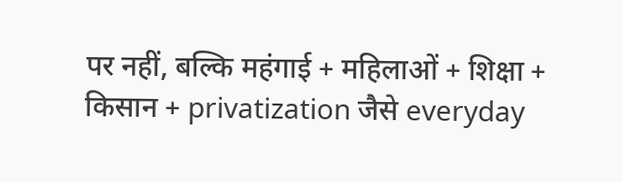पर नहीं, बल्कि महंगाई + महिलाओं + शिक्षा + किसान + privatization जैसे everyday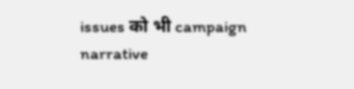issues को भी campaign narrative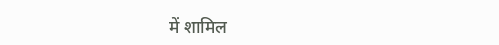में शामिल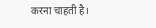करना चाहती है।